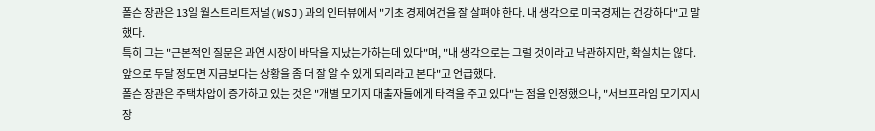폴슨 장관은 13일 월스트리트저널(WSJ)과의 인터뷰에서 "기초 경제여건을 잘 살펴야 한다. 내 생각으로 미국경제는 건강하다"고 말했다.
특히 그는 "근본적인 질문은 과연 시장이 바닥을 지났는가하는데 있다"며, "내 생각으로는 그럴 것이라고 낙관하지만, 확실치는 않다. 앞으로 두달 정도면 지금보다는 상황을 좀 더 잘 알 수 있게 되리라고 본다"고 언급했다.
폴슨 장관은 주택차압이 증가하고 있는 것은 "개별 모기지 대출자들에게 타격을 주고 있다"는 점을 인정했으나, "서브프라임 모기지시장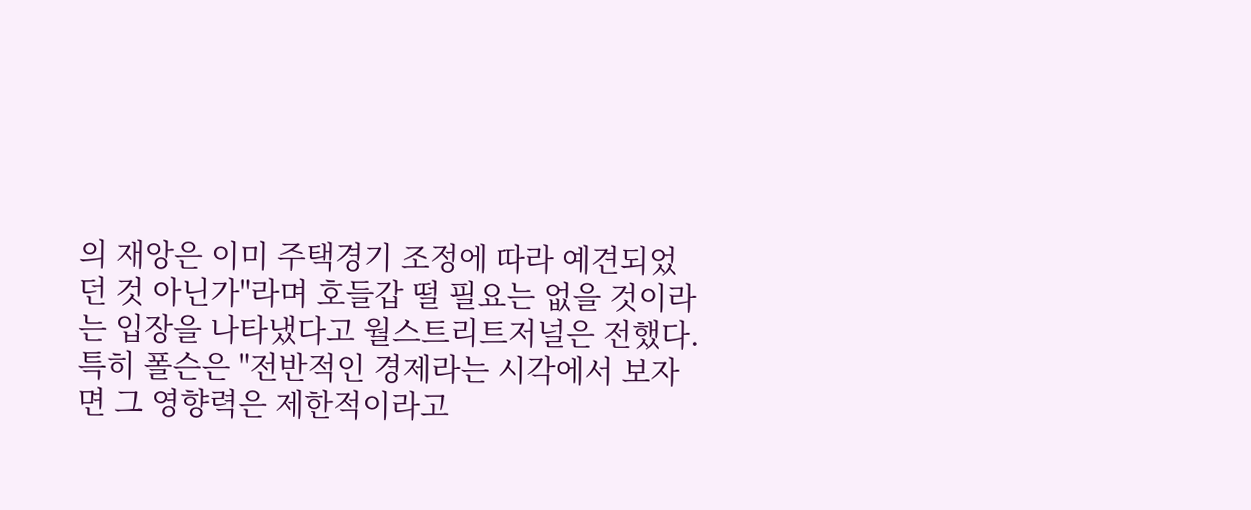의 재앙은 이미 주택경기 조정에 따라 예견되었던 것 아닌가"라며 호들갑 떨 필요는 없을 것이라는 입장을 나타냈다고 월스트리트저널은 전했다.
특히 폴슨은 "전반적인 경제라는 시각에서 보자면 그 영향력은 제한적이라고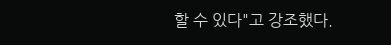할 수 있다"고 강조했다.